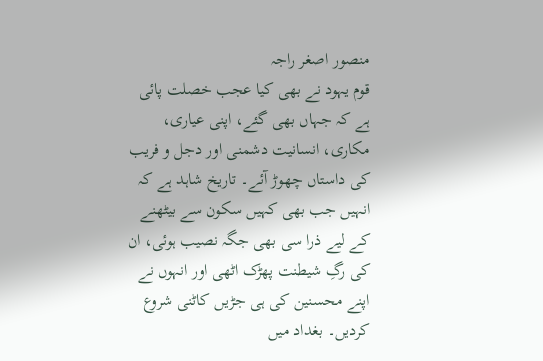منصور اصغر راجہ
قوم یہود نے بھی کیا عجب خصلت پائی ہے کہ جہاں بھی گئے، اپنی عیاری، مکاری، انسانیت دشمنی اور دجل و فریب کی داستاں چھوڑ آئے۔ تاریخ شاہد ہے کہ انہیں جب بھی کہیں سکون سے بیٹھنے کے لیے ذرا سی بھی جگہ نصیب ہوئی، ان کی رگِ شیطنت پھڑک اٹھی اور انہوں نے اپنے محسنین کی ہی جڑیں کاٹنی شروع کردیں۔ بغداد میں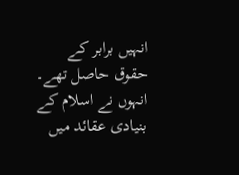انہیں برابر کے حقوق حاصل تھے۔ انہوں نے اسلام کے بنیادی عقائد میں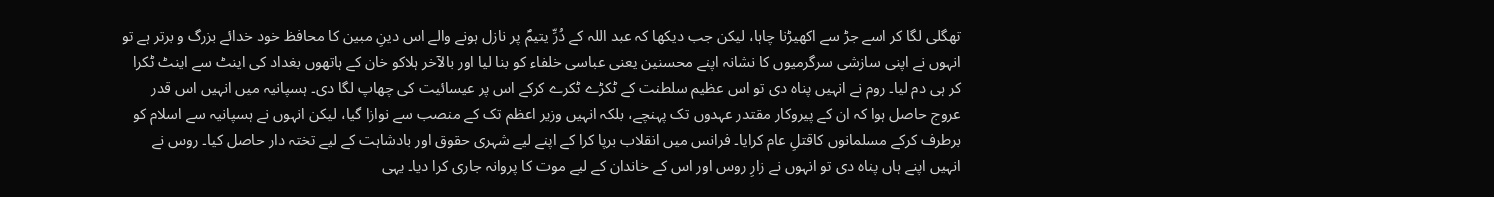تھگلی لگا کر اسے جڑ سے اکھیڑنا چاہا، لیکن جب دیکھا کہ عبد اللہ کے دُرِّ یتیمؐ پر نازل ہونے والے اس دینِ مبین کا محافظ خود خدائے بزرگ و برتر ہے تو انہوں نے اپنی سازشی سرگرمیوں کا نشانہ اپنے محسنین یعنی عباسی خلفاء کو بنا لیا اور بالآخر ہلاکو خان کے ہاتھوں بغداد کی اینٹ سے اینٹ ٹکرا کر ہی دم لیا۔ روم نے انہیں پناہ دی تو اس عظیم سلطنت کے ٹکڑے ٹکرے کرکے اس پر عیسائیت کی چھاپ لگا دی۔ ہسپانیہ میں انہیں اس قدر عروج حاصل ہوا کہ ان کے پیروکار مقتدر عہدوں تک پہنچے، بلکہ انہیں وزیر اعظم تک کے منصب سے نوازا گیا، لیکن انہوں نے ہسپانیہ سے اسلام کو برطرف کرکے مسلمانوں کاقتلِ عام کرایا۔ فرانس میں انقلاب برپا کرا کے اپنے لیے شہری حقوق اور بادشاہت کے لیے تختہ دار حاصل کیا۔ روس نے انہیں اپنے ہاں پناہ دی تو انہوں نے زارِ روس اور اس کے خاندان کے لیے موت کا پروانہ جاری کرا دیا۔ یہی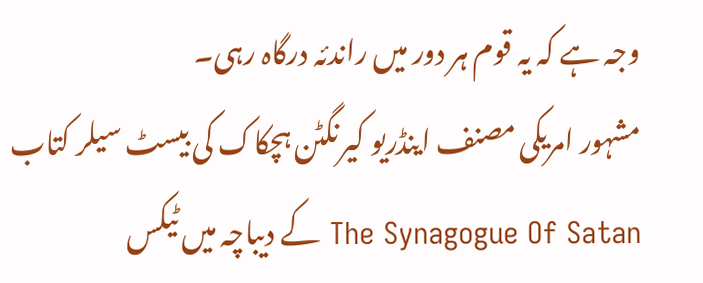وجہ ہے کہ یہ قوم ہر دور میں راندئہ درگاہ رہی۔
مشہور امریکی مصنف اینڈریو کیرنگٹن ہچکاک کی بیسٹ سیلر کتاب The Synagogue Of Satan کے دیباچہ میں ٹیکس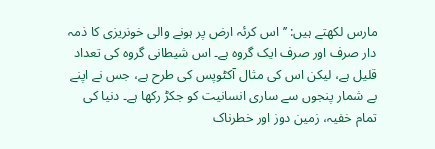مارس لکھتے ہیں: ’’اس کرئہ ارض پر ہونے والی خونریزی کا ذمہ دار صرف اور صرف ایک گروہ ہے۔ اس شیطانی گروہ کی تعداد قلیل ہے، لیکن اس کی مثال آکٹوپس کی طرح ہے، جس نے اپنے بے شمار پنجوں سے ساری انسانیت کو جکڑ رکھا ہے۔ دنیا کی تمام خفیہ، زمین دوز اور خطرناک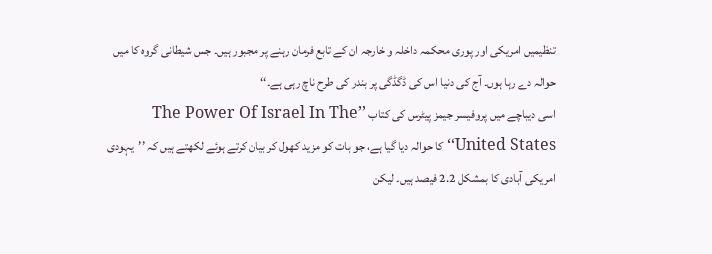تنظیمیں امریکی اور پوری محکمہ داخلہ و خارجہ ان کے تابع فرمان رہنے پر مجبور ہیں۔ جس شیطانی گروہ کا میں حوالہ دے رہا ہوں۔ آج کی دنیا اس کی ڈگڈگی پر بندر کی طرح ناچ رہی ہے۔‘‘
اسی دیباچے میں پروفیسر جیمز پیٹرس کی کتاب ’’The Power Of Israel In The United States‘‘ کا حوالہ دیا گیا ہے، جو بات کو مزید کھول کر بیان کرتے ہوئے لکھتے ہیں کہ ’’یہودی امریکی آبادی کا بمشکل 2.2 فیصد ہیں۔ لیکن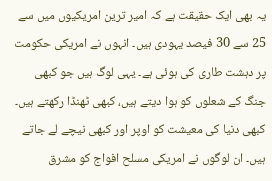یہ بھی ایک حقیقت ہے کہ امیر ترین امریکیوں میں سے 25 سے 30 فیصد یہودی ہیں۔ انہوں نے امریکی حکومت پر دہشت طاری کی ہوئی ہے۔ یہی لوگ ہیں جو کبھی جنگ کے شعلوں کو ہوا دیتے ہیں، کبھی ٹھنڈا رکھتے ہیں۔ کبھی دنیا کی معیشت کو اوپر اور کبھی نیچے لے جاتے ہیں۔ ان لوگوں نے امریکی مسلح افواج کو مشرق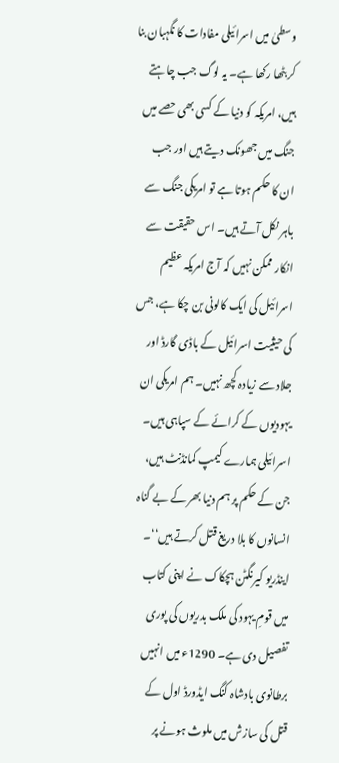وسطیٰ میں اسرائیلی مفادات کا نگہبان بنا کر بٹھا رکھا ہے۔ یہ لوگ جب چاہتے ہیں، امریکہ کو دنیا کے کسی بھی حصے میں جنگ میں جھونک دیتے ہیں اور جب ان کا حکم ہوتا ہے تو امریکی جنگ سے باہر نکل آتے ہیں۔ اس حقیقت سے انکار ممکن نہیں کہ آج امریکہ عظیم اسرائیل کی ایک کالونی بن چکا ہے، جس کی حیثیت اسرائیل کے باڈی گارڈ اور جلاد سے زیادہ کچھ نہیں۔ ہم امریکی ان یہودیوں کے کرائے کے سپاہی ہیں۔ اسرائیلی ہمارے کیمپ کمانڈنٹ ہیں، جن کے حکم پر ہم دنیا بھر کے بے گناہ انسانوں کا بلا دریغ قتل کرتے ہیں‘‘۔
اینڈریو کیرنگٹن ہچکاک نے اپنی کتاب میں قومِ یہود کی ملک بدریوں کی پوری تفصیل دی ہے۔ 1290ء میں انہیں برطانوی بادشاہ کنگ ایڈورڈ اول کے قتل کی سازش میں ملوث ہونے پر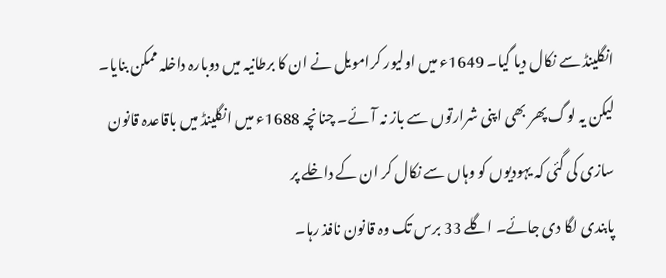انگلینڈ سے نکال دیا گیا۔ 1649ء میں اولیور کرامویل نے ان کا برطانیہ میں دوبارہ داخلہ ممکن بنایا۔ لیکن یہ لوگ پھر بھی اپنی شرارتوں سے باز نہ آئے۔ چنانچہ 1688ء میں انگلینڈ میں باقاعدہ قانون سازی کی گئی کہ یہودیوں کو وہاں سے نکال کر ان کے داخلے پر
پابندی لگا دی جائے۔ اگلے 33 برس تک وہ قانون نافذ رہا۔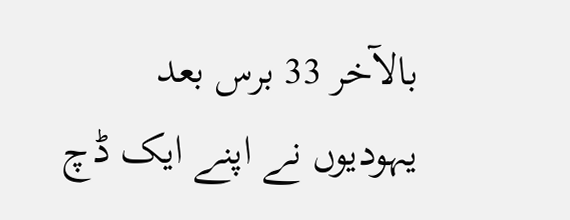بالآخر 33 برس بعد یہودیوں نے اپنے ایک ڈچ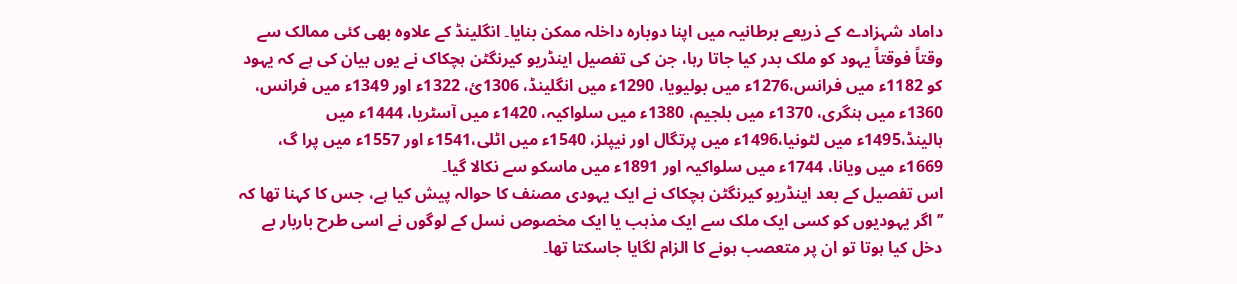داماد شہزادے کے ذریعے برطانیہ میں اپنا دوبارہ داخلہ ممکن بنایا۔ انگلینڈ کے علاوہ بھی کئی ممالک سے وقتاً فوقتاً یہود کو ملک بدر کیا جاتا رہا، جن کی تفصیل اینڈریو کیرنگٹن ہچکاک نے یوں بیان کی ہے کہ یہود کو 1182ء میں فرانس،1276ء میں بولیویا، 1290ء میں انگلینڈ، 1306ئ، 1322ء اور 1349ء میں فرانس، 1360ء میں ہنگری، 1370ء میں بلجیم، 1380ء میں سلواکیہ، 1420ء میں آسٹریا، 1444ء میں ہالینڈ،1495ء میں لٹونیا،1496ء میں پرتگال اور نیپلز، 1540ء میں اٹلی،1541ء اور 1557ء میں پرا گ، 1669ء میں ویانا، 1744ء میں سلواکیہ اور 1891ء میں ماسکو سے نکالا گیا۔
اس تفصیل کے بعد اینڈریو کیرنگٹن ہچکاک نے ایک یہودی مصنف کا حوالہ پیش کیا ہے، جس کا کہنا تھا کہ ’’اگر یہودیوں کو کسی ایک ملک سے ایک مذہب یا ایک مخصوص نسل کے لوگوں نے اسی طرح باربار بے دخل کیا ہوتا تو ان پر متعصب ہونے کا الزام لگایا جاسکتا تھا۔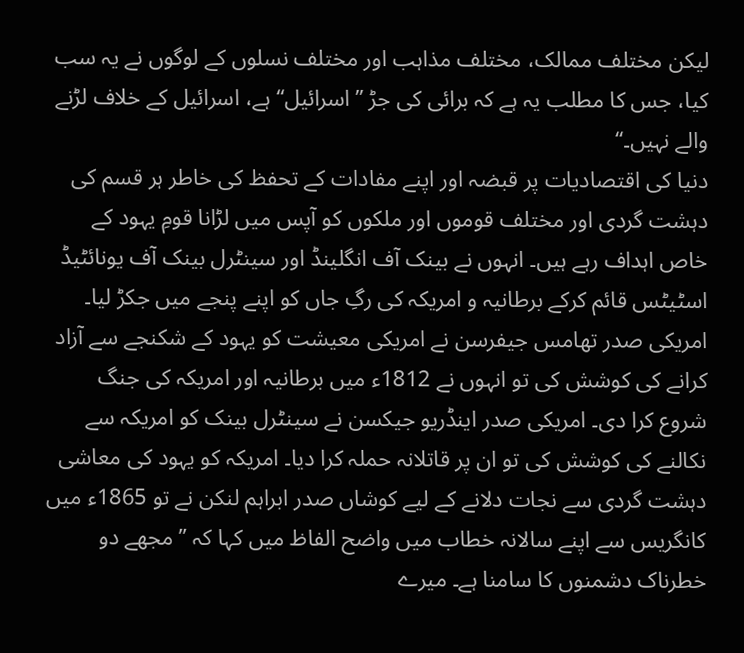لیکن مختلف ممالک، مختلف مذاہب اور مختلف نسلوں کے لوگوں نے یہ سب کیا، جس کا مطلب یہ ہے کہ برائی کی جڑ ’’اسرائیل‘‘ ہے، اسرائیل کے خلاف لڑنے والے نہیں۔‘‘
دنیا کی اقتصادیات پر قبضہ اور اپنے مفادات کے تحفظ کی خاطر ہر قسم کی دہشت گردی اور مختلف قوموں اور ملکوں کو آپس میں لڑانا قومِ یہود کے خاص اہداف رہے ہیں۔ انہوں نے بینک آف انگلینڈ اور سینٹرل بینک آف یونائٹیڈ اسٹیٹس قائم کرکے برطانیہ و امریکہ کی رگِ جاں کو اپنے پنجے میں جکڑ لیا۔ امریکی صدر تھامس جیفرسن نے امریکی معیشت کو یہود کے شکنجے سے آزاد کرانے کی کوشش کی تو انہوں نے 1812ء میں برطانیہ اور امریکہ کی جنگ شروع کرا دی۔ امریکی صدر اینڈریو جیکسن نے سینٹرل بینک کو امریکہ سے نکالنے کی کوشش کی تو ان پر قاتلانہ حملہ کرا دیا۔ امریکہ کو یہود کی معاشی دہشت گردی سے نجات دلانے کے لیے کوشاں صدر ابراہم لنکن نے تو 1865ء میں کانگریس سے اپنے سالانہ خطاب میں واضح الفاظ میں کہا کہ ’’مجھے دو خطرناک دشمنوں کا سامنا ہے۔ میرے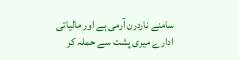سامنے ناردرن آرمی ہے اور مالیاتی ادارے میری پشت سے حملہ کر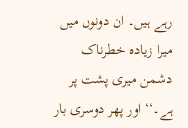رہے ہیں۔ ان دونوں میں میرا زیادہ خطرناک دشمن میری پشت پر ہے۔‘‘ اور پھر دوسری بار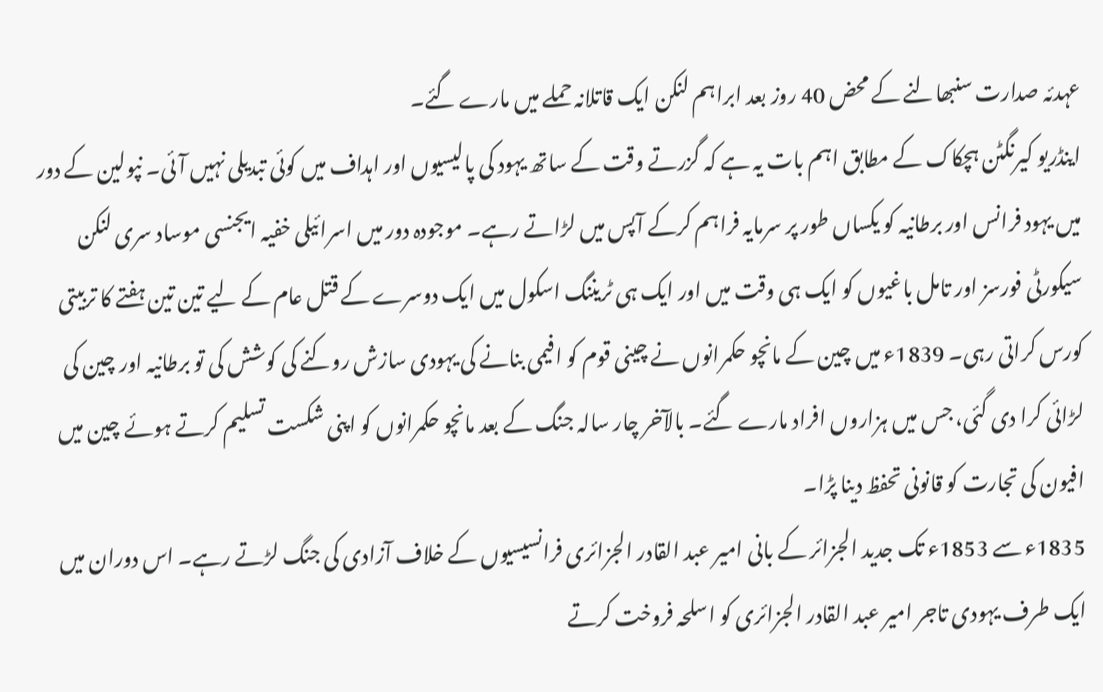عہدئہ صدارت سنبھالنے کے محض 40 روز بعد ابراہم لنکن ایک قاتلانہ حملے میں مارے گئے۔
اینڈریو کیرنگٹن ہچکاک کے مطابق اہم بات یہ ہے کہ گزرتے وقت کے ساتھ یہود کی پالیسیوں اور اہداف میں کوئی تبدیلی نہیں آئی۔ نپولین کے دور میں یہود فرانس اور برطانیہ کو یکساں طور پر سرمایہ فراہم کرکے آپس میں لڑاتے رہے۔ موجودہ دور میں اسرائیلی خفیہ ایجنسی موساد سری لنکن سیکورٹی فورسز اور تامل باغیوں کو ایک ہی وقت میں اور ایک ہی ٹریننگ اسکول میں ایک دوسرے کے قتل عام کے لیے تین تین ہفتے کا تربیتی کورس کراتی رہی۔ 1839ء میں چین کے مانچو حکمرانوں نے چینی قوم کو افیمی بنانے کی یہودی سازش روکنے کی کوشش کی تو برطانیہ اور چین کی لڑائی کرا دی گئی، جس میں ہزاروں افراد مارے گئے۔ بالآخر چار سالہ جنگ کے بعد مانچو حکمرانوں کو اپنی شکست تسلیم کرتے ہوئے چین میں افیون کی تجارت کو قانونی تحفظ دینا پڑا۔
1835ء سے 1853ء تک جدید الجزائر کے بانی امیر عبد القادر الجزائری فرانسیسیوں کے خلاف آزادی کی جنگ لڑتے رہے۔ اس دوران میں ایک طرف یہودی تاجر امیر عبد القادر الجزائری کو اسلحہ فروخت کرتے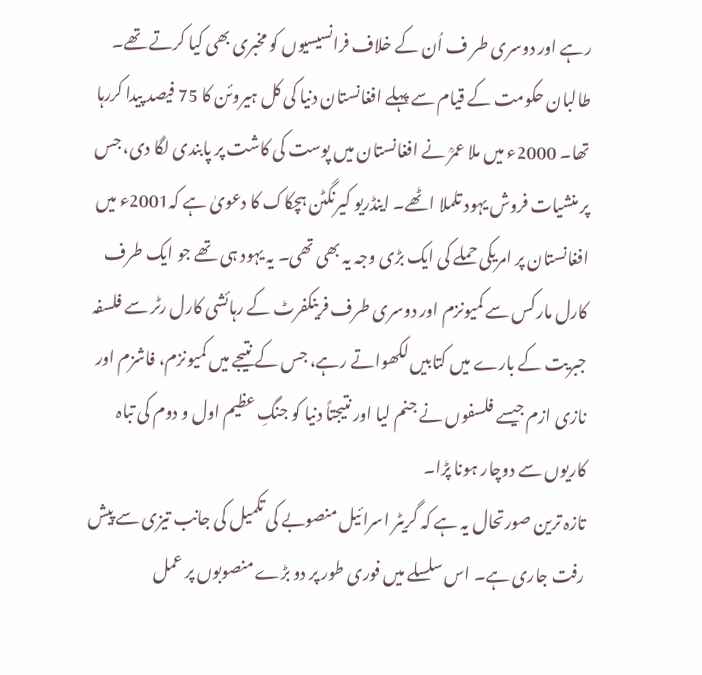رہے اور دوسری طر ف اُن کے خلاف فرانسیسیوں کو مخبری بھی کیا کرتے تھے۔ طالبان حکومت کے قیام سے پہلے افغانستان دنیا کی کل ہیروئن کا 75 فیصد پیدا کررہا تھا۔ 2000ء میں ملا عمرؒ نے افغانستان میں پوست کی کاشت پر پابندی لگا دی، جس پر منشیات فروش یہود تلملا اٹھے۔ اینڈریو کیرنگٹن ہچکاک کا دعویٰ ہے کہ2001ء میں افغانستان پر امریکی حملے کی ایک بڑی وجہ یہ بھی تھی۔ یہ یہود ہی تھے جو ایک طرف کارل مارکس سے کمیونزم اور دوسری طرف فرینکفرٹ کے رہائشی کارل رٹر سے فلسفہ جبریت کے بارے میں کتابیں لکھواتے رہے، جس کے نتیجے میں کمیونزم، فاشزم اور نازی ازم جیسے فلسفوں نے جنم لیا اور نتیجتاً دنیا کو جنگِ عظیم اول و دوم کی تباہ کاریوں سے دوچار ہونا پڑا۔
تازہ ترین صورتحال یہ ہے کہ گریٹر اسرائیل منصوبے کی تکمیل کی جانب تیزی سے پیش رفت جاری ہے۔ اس سلسلے میں فوری طور پر دو بڑے منصوبوں پر عمل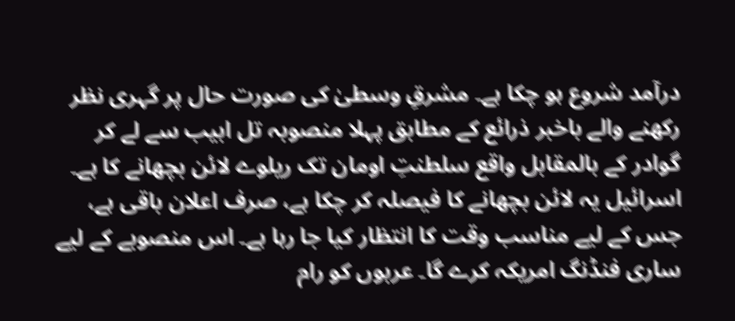درآمد شروع ہو چکا ہے۔ مشرقِ وسطیٰ کی صورت حال پر گہری نظر رکھنے والے باخبر ذرائع کے مطابق پہلا منصوبہ تل ابیب سے لے کر گوادر کے بالمقابل واقع سلطنتِ اومان تک ریلوے لائن بچھانے کا ہے۔ اسرائیل یہ لائن بچھانے کا فیصلہ کر چکا ہے، صرف اعلان باقی ہے، جس کے لیے مناسب وقت کا انتظار کیا جا رہا ہے۔ اس منصوبے کے لیے ساری فنڈنگ امریکہ کرے گا۔ عربوں کو رام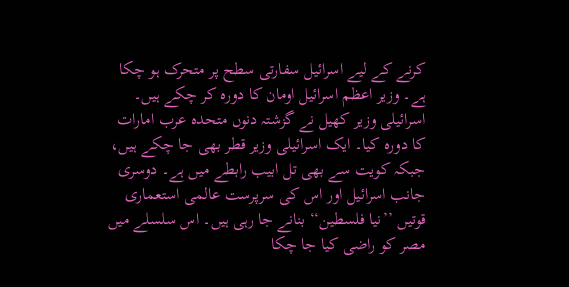کرنے کے لیے اسرائیل سفارتی سطح پر متحرک ہو چکا ہے۔ وزیر اعظم اسرائیل اومان کا دورہ کر چکے ہیں۔ اسرائیلی وزیر کھیل نے گزشتہ دنوں متحدہ عرب امارات کا دورہ کیا۔ ایک اسرائیلی وزیر قطر بھی جا چکے ہیں، جبکہ کویت سے بھی تل ابیب رابطے میں ہے۔ دوسری جانب اسرائیل اور اس کی سرپرست عالمی استعماری قوتیں ’’نیا فلسطین‘‘ بنانے جا رہی ہیں۔ اس سلسلے میں مصر کو راضی کیا جا چکا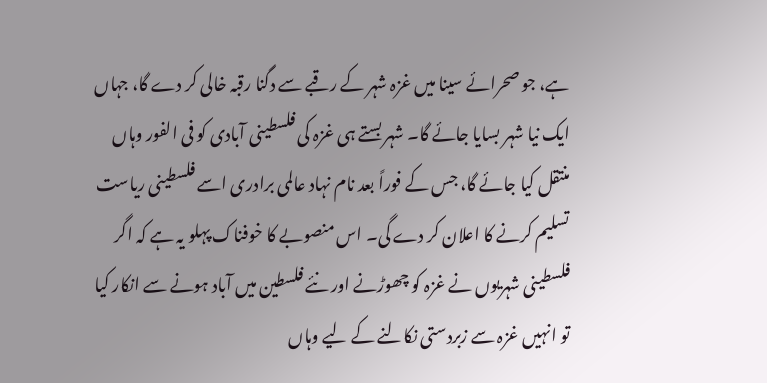ہے، جو صحرائے سینا میں غزہ شہر کے رقبے سے دگنا رقبہ خالی کر دے گا، جہاں ایک نیا شہر بسایا جائے گا۔ شہر بستے ہی غزہ کی فلسطینی آبادی کو فی الفور وہاں منتقل کیا جائے گا، جس کے فوراً بعد نام نہاد عالمی برادری اسے فلسطینی ریاست تسلیم کرنے کا اعلان کر دے گی۔ اس منصوبے کا خوفناک پہلو یہ ہے کہ اگر فلسطینی شہریوں نے غزہ کو چھوڑنے اور نئے فلسطین میں آباد ہونے سے انکار کیا تو انہیں غزہ سے زبردستی نکالنے کے لیے وہاں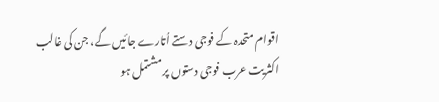اقوام متحدہ کے فوجی دستے اُتارے جائیں گے، جن کی غالب اکثریت عرب فوجی دستوں پر مشتمل ہو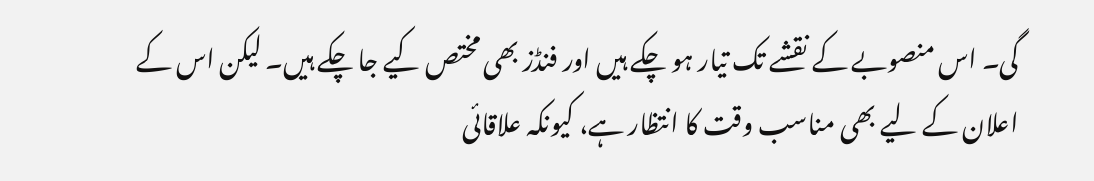گی۔ اس منصوبے کے نقشے تک تیار ہو چکے ہیں اور فنڈز بھی مختص کیے جا چکے ہیں۔ لیکن اس کے اعلان کے لیے بھی مناسب وقت کا انتظار ہے، کیونکہ علاقائی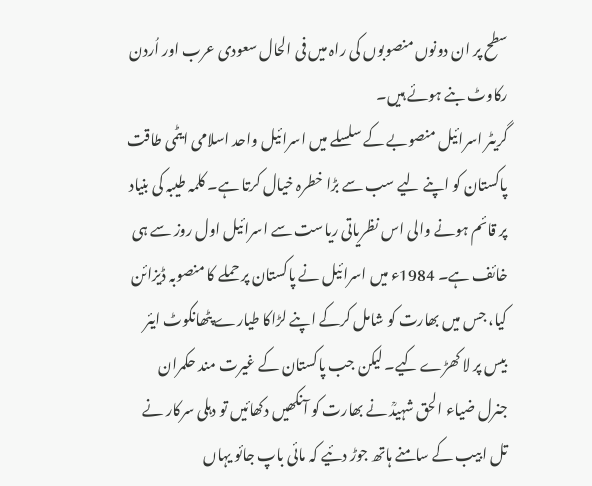سطح پر ان دونوں منصوبوں کی راہ میں فی الحال سعودی عرب اور اُردن رکاوٹ بنے ہوئے ہیں۔
گریٹر اسرائیل منصوبے کے سلسلے میں اسرائیل واحد اسلامی ایٹمی طاقت پاکستان کو اپنے لیے سب سے بڑا خطرہ خیال کرتا ہے۔ کلمہ طیبہ کی بنیاد پر قائم ہونے والی اس نظریاتی ریاست سے اسرائیل اول روز سے ہی خائف ہے۔ 1984ء میں اسرائیل نے پاکستان پر حملے کا منصوبہ ڈیزائن کیا، جس میں بھارت کو شامل کرکے اپنے لڑاکا طیارے پٹھانکوٹ ایئر بیس پر لا کھڑے کیے۔ لیکن جب پاکستان کے غیرت مند حکمران جنرل ضیاء الحق شہیدؒ نے بھارت کو آنکھیں دکھائیں تو دہلی سرکار نے تل ابیب کے سامنے ہاتھ جوڑ دئیے کہ مائی باپ جائو یہاں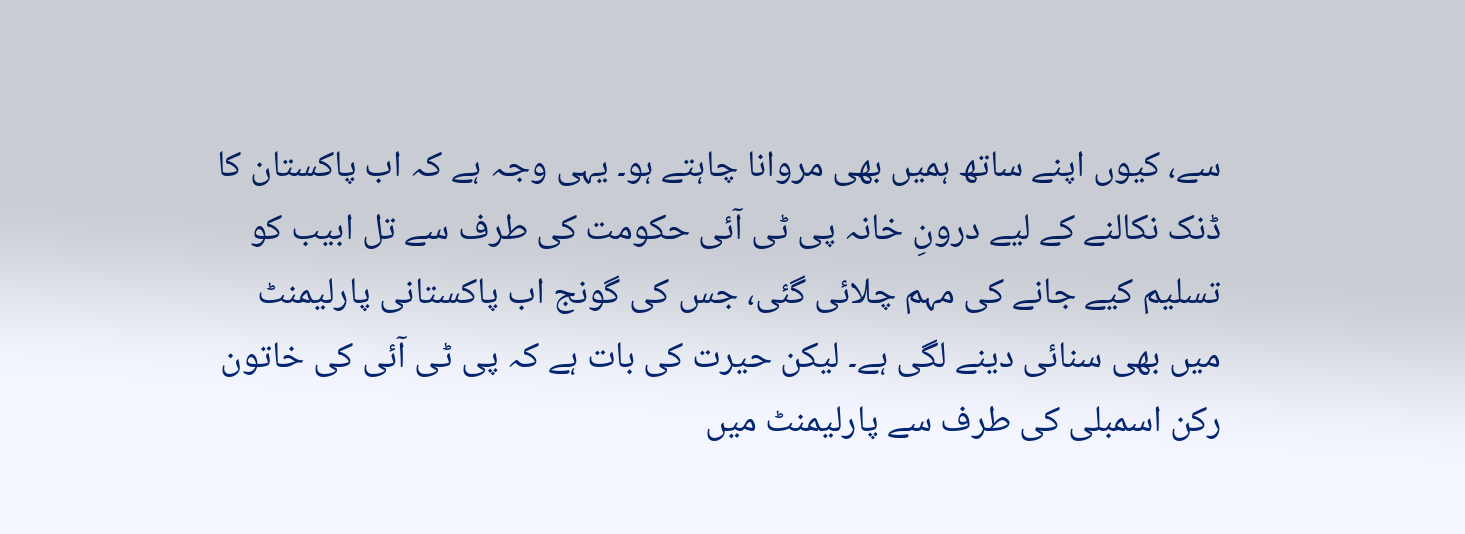سے، کیوں اپنے ساتھ ہمیں بھی مروانا چاہتے ہو۔ یہی وجہ ہے کہ اب پاکستان کا ڈنک نکالنے کے لیے درونِ خانہ پی ٹی آئی حکومت کی طرف سے تل ابیب کو تسلیم کیے جانے کی مہم چلائی گئی، جس کی گونج اب پاکستانی پارلیمنٹ میں بھی سنائی دینے لگی ہے۔ لیکن حیرت کی بات ہے کہ پی ٹی آئی کی خاتون رکن اسمبلی کی طرف سے پارلیمنٹ میں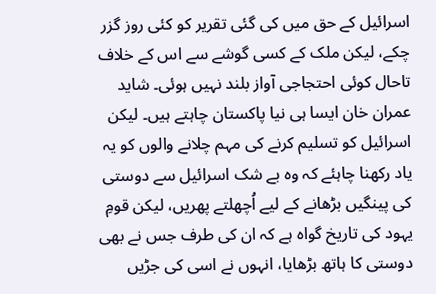اسرائیل کے حق میں کی گئی تقریر کو کئی روز گزر چکے، لیکن ملک کے کسی گوشے سے اس کے خلاف تاحال کوئی احتجاجی آواز بلند نہیں ہوئی۔ شاید عمران خان ایسا ہی نیا پاکستان چاہتے ہیں۔ لیکن اسرائیل کو تسلیم کرنے کی مہم چلانے والوں کو یہ یاد رکھنا چاہئے کہ وہ بے شک اسرائیل سے دوستی کی پینگیں بڑھانے کے لیے اُچھلتے پھریں، لیکن قومِ یہود کی تاریخ گواہ ہے کہ ان کی طرف جس نے بھی دوستی کا ہاتھ بڑھایا، انہوں نے اسی کی جڑیں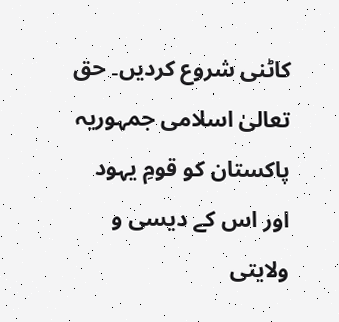کاٹنی شروع کردیں۔ حق تعالیٰ اسلامی جمہوریہ پاکستان کو قومِ یہود اور اس کے دیسی و ولایتی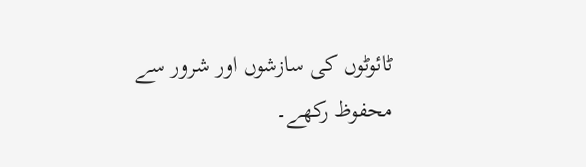ٹائوٹوں کی سازشوں اور شرور سے محفوظ رکھے۔